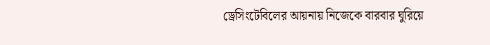ড্রেসিংটেবিলের আয়নায় নিজেকে বারবার ঘুরিয়ে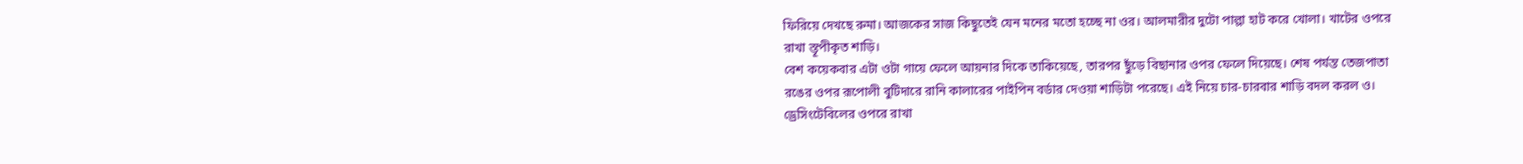ফিরিয়ে দেখছে রুমা। আজকের সাজ কিছুতেই যেন মনের মতো হচ্ছে না ওর। আলমারীর দুটো পাল্লা হাট করে খোলা। খাটের ওপরে রাখা স্তূপীকৃত শাড়ি।
বেশ কয়েকবার এটা ওটা গায়ে ফেলে আয়নার দিকে তাকিয়েছে, তারপর ছুঁড়ে বিছানার ওপর ফেলে দিয়েছে। শেষ পর্যন্ত তেজপাতা রঙের ওপর রূপোলী বুটিদারে রানি কালারের পাইপিন বর্ডার দেওয়া শাড়িটা পরেছে। এই নিয়ে চার-চারবার শাড়ি বদল করল ও।
ড্রেসিংটেবিলের ওপরে রাখা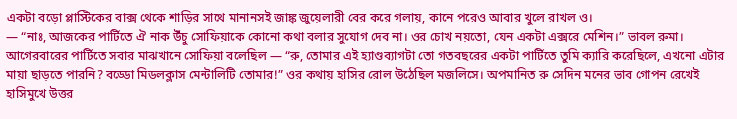একটা বড়ো প্লাস্টিকের বাক্স থেকে শাড়ির সাথে মানানসই জাঙ্ক জুয়েলারী বের করে গলায়, কানে পরেও আবার খুলে রাখল ও।
— “নাঃ, আজকের পার্টিতে ঐ নাক উঁচু সোফিয়াকে কোনো কথা বলার সুযোগ দেব না। ওর চোখ নয়তো, যেন একটা এক্সরে মেশিন।” ভাবল রুমা।
আগেরবারের পার্টিতে সবার মাঝখানে সোফিয়া বলেছিল — “রু, তোমার এই হ্যাণ্ডব্যাগটা তো গতবছরের একটা পার্টিতে তুমি ক্যারি করেছিলে, এখনো এটার মায়া ছাড়তে পারনি? বড্ডো মিডলক্লাস মেন্টালিটি তোমার!” ওর কথায় হাসির রোল উঠেছিল মজলিসে। অপমানিত রু সেদিন মনের ভাব গোপন রেখেই হাসিমুখে উত্তর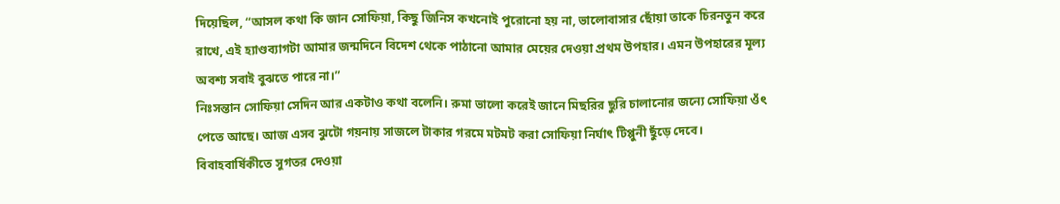দিয়েছিল, “আসল কথা কি জান সোফিয়া, কিছু জিনিস কখনোই পুরোনো হয় না, ভালোবাসার ছোঁয়া তাকে চিরনতুন করে রাখে, এই হ্যাণ্ডব্যাগটা আমার জন্মদিনে বিদেশ থেকে পাঠানো আমার মেয়ের দেওয়া প্রথম উপহার। এমন উপহারের মূল্য অবশ্য সবাই বুঝতে পারে না।”
নিঃসন্তান সোফিয়া সেদিন আর একটাও কথা বলেনি। রুমা ভালো করেই জানে মিছরির ছুরি চালানোর জন্যে সোফিয়া ওঁৎ পেতে আছে। আজ এসব ঝুটো গয়নায় সাজলে টাকার গরমে মটমট করা সোফিয়া নির্ঘাৎ টিপ্পুনী ছুঁড়ে দেবে।
বিবাহবার্ষিকীতে সুগতর দেওয়া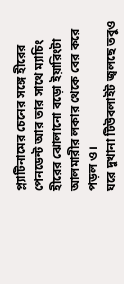প্ল্যাটিনামের চেনের সঙ্গে হীরের পেনডেন্ট আর তার সাথে ম্যাচিং হীরের ঝোলানো বড়ো ইয়ারিংটা আলমারীর লকার থেকে বের করে পড়ল ও।
ঘরে দুখানা টিউবলাইট জ্বলছে তবুও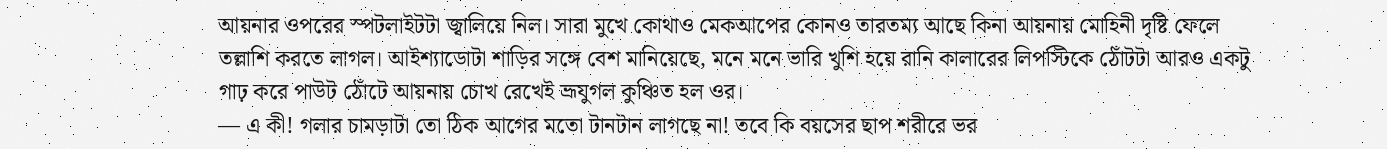আয়নার ওপরের স্পটলাইটটা জ্বালিয়ে নিল। সারা মুখে কোথাও মেকআপের কোনও তারতম্য আছে কিনা আয়নায় মোহিনী দৃষ্টি ফেলে তল্লাশি করতে লাগল। আইশ্যাডোটা শাড়ির সঙ্গে বেশ মানিয়েছে, মনে মনে ভারি খুশি হয়ে রানি কালারের লিপস্টিকে ঠোঁটটা আরও একটু গাঢ় করে পাউট ঠোঁটে আয়নায় চোখ রেখেই ভ্রূযুগল কুঞ্চিত হল ওর।
— এ কী! গলার চামড়াটা তো ঠিক আগের মতো টানটান লাগছে না! তবে কি বয়সের ছাপ শরীরে ভর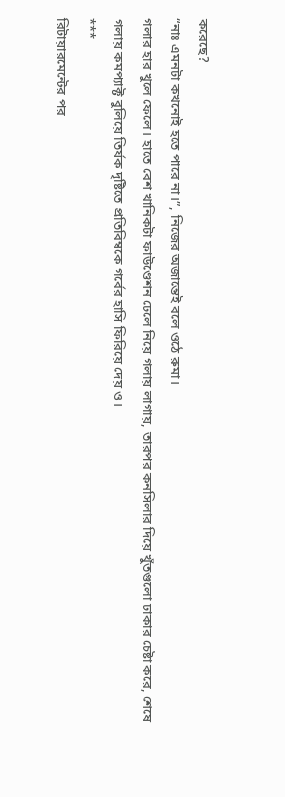করেছে?
“নাঃ এমনটা কখনোই হতে পারে না।”, নিজের অজান্তেই বলে ওঠে রুমা।
গলার হার খুলে ফেলে। হাতে বেশ খানিকটা ফাউণ্ডেশন ঢেলে নিয়ে গলায় লাগায়, তারপর কনসিলার দিয়ে খুঁতগুলো ঢাকার চেষ্টা করে, শেষে গলায় কমপ্যাক্ট বুলিয়ে তির্যক দৃষ্টিতে প্রতিবিম্বকে গর্বের হাসি ফিরিয়ে দেয় ও।
***
রিটায়ারমেন্টের পর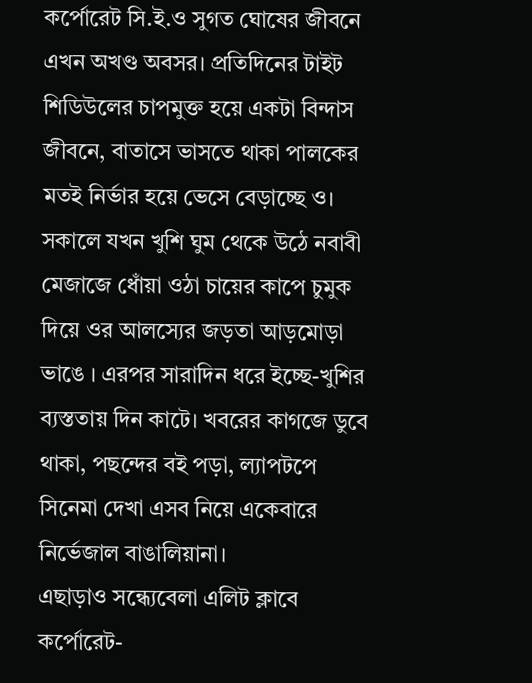কর্পোরেট সি.ই.ও সুগত ঘোষের জীবনে এখন অখণ্ড অবসর। প্রতিদিনের টাইট শিডিউলের চাপমুক্ত হয়ে একটা বিন্দাস জীবনে, বাতাসে ভাসতে থাকা পালকের মতই নির্ভার হয়ে ভেসে বেড়াচ্ছে ও। সকালে যখন খুশি ঘুম থেকে উঠে নবাবী মেজাজে ধোঁয়া ওঠা চায়ের কাপে চুমুক দিয়ে ওর আলস্যের জড়তা আড়মোড়া ভাঙে । এরপর সারাদিন ধরে ইচ্ছে-খুশির ব্যস্ততায় দিন কাটে। খবরের কাগজে ডুবে থাকা, পছন্দের বই পড়া, ল্যাপটপে সিনেমা দেখা এসব নিয়ে একেবারে নির্ভেজাল বাঙালিয়ানা।
এছাড়াও সন্ধ্যেবেলা এলিট ক্লাবে কর্পোরেট-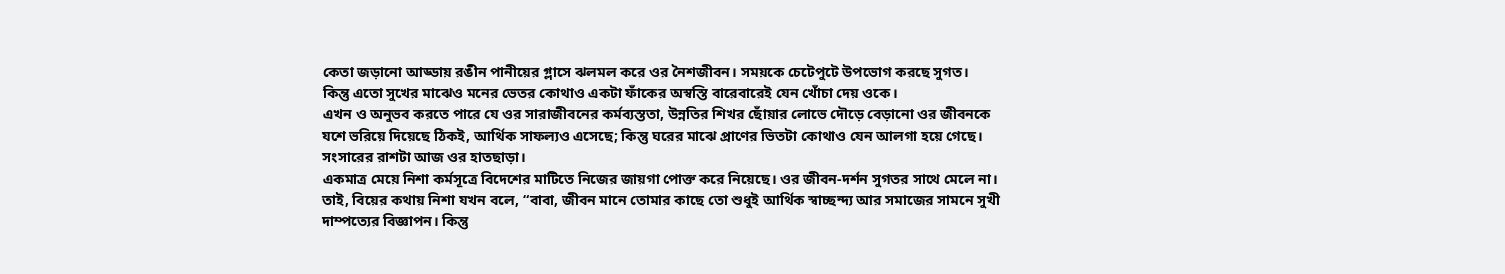কেতা জড়ানো আড্ডায় রঙীন পানীয়ের গ্লাসে ঝলমল করে ওর নৈশজীবন। সময়কে চেটেপুটে উপভোগ করছে সুগত।
কিন্তু এতো সুখের মাঝেও মনের ভেতর কোথাও একটা ফাঁকের অস্বস্তি বারেবারেই যেন খোঁচা দেয় ওকে।
এখন ও অনুভব করতে পারে যে ওর সারাজীবনের কর্মব্যস্ততা, উন্নতির শিখর ছোঁয়ার লোভে দৌড়ে বেড়ানো ওর জীবনকে যশে ভরিয়ে দিয়েছে ঠিকই, আর্থিক সাফল্যও এসেছে; কিন্তু ঘরের মাঝে প্রাণের ভিতটা কোথাও যেন আলগা হয়ে গেছে। সংসারের রাশটা আজ ওর হাতছাড়া।
একমাত্র মেয়ে নিশা কর্মসূত্রে বিদেশের মাটিতে নিজের জায়গা পোক্ত করে নিয়েছে। ওর জীবন-দর্শন সুগতর সাথে মেলে না।
তাই, বিয়ের কথায় নিশা যখন বলে, “বাবা, জীবন মানে তোমার কাছে তো শুধুই আর্থিক স্বাচ্ছন্দ্য আর সমাজের সামনে সুখী দাম্পত্যের বিজ্ঞাপন। কিন্তু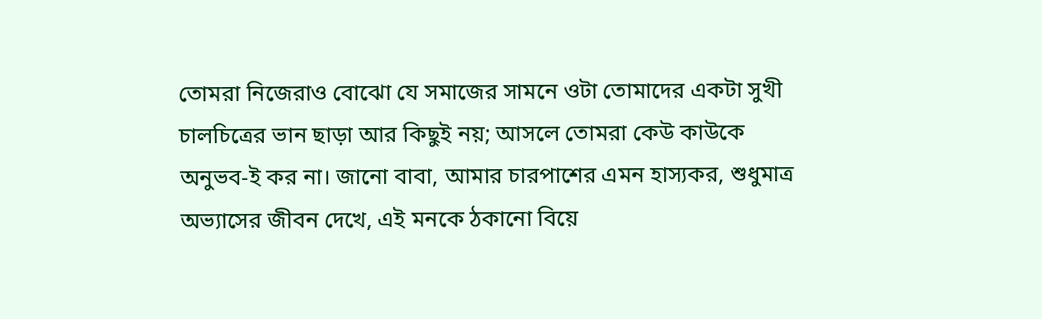তোমরা নিজেরাও বোঝো যে সমাজের সামনে ওটা তোমাদের একটা সুখী চালচিত্রের ভান ছাড়া আর কিছুই নয়; আসলে তোমরা কেউ কাউকে অনুভব-ই কর না। জানো বাবা, আমার চারপাশের এমন হাস্যকর, শুধুমাত্র অভ্যাসের জীবন দেখে, এই মনকে ঠকানো বিয়ে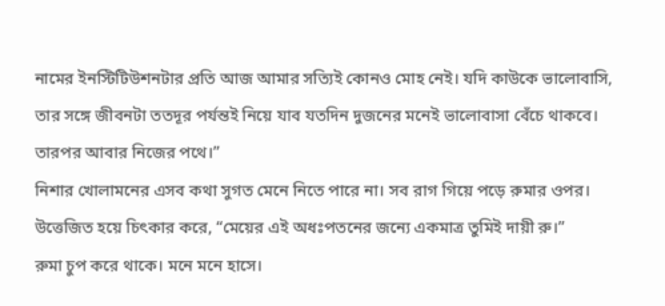নামের ইনস্টিটিউশনটার প্রতি আজ আমার সত্যিই কোনও মোহ নেই। যদি কাউকে ভালোবাসি, তার সঙ্গে জীবনটা ততদূর পর্যন্তই নিয়ে যাব যতদিন দুজনের মনেই ভালোবাসা বেঁচে থাকবে। তারপর আবার নিজের পথে।”
নিশার খোলামনের এসব কথা সুগত মেনে নিতে পারে না। সব রাগ গিয়ে পড়ে রুমার ওপর। উত্তেজিত হয়ে চিৎকার করে, “মেয়ের এই অধঃপতনের জন্যে একমাত্র তুমিই দায়ী রু।”
রুমা চুপ করে থাকে। মনে মনে হাসে।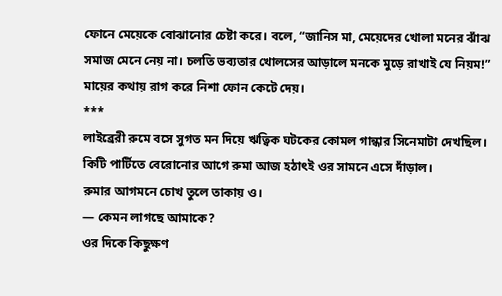ফোনে মেয়েকে বোঝানোর চেষ্টা করে। বলে, “জানিস মা, মেয়েদের খোলা মনের ঝাঁঝ সমাজ মেনে নেয় না। চলতি ভব্যতার খোলসের আড়ালে মনকে মুড়ে রাখাই যে নিয়ম!”
মায়ের কথায় রাগ করে নিশা ফোন কেটে দেয়।
***
লাইব্রেরী রুমে বসে সুগত মন দিয়ে ঋত্বিক ঘটকের কোমল গান্ধার সিনেমাটা দেখছিল। কিটি পার্টিতে বেরোনোর আগে রুমা আজ হঠাৎই ওর সামনে এসে দাঁড়াল।
রুমার আগমনে চোখ তুলে তাকায় ও।
— কেমন লাগছে আমাকে?
ওর দিকে কিছুক্ষণ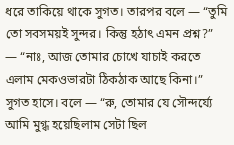ধরে তাকিয়ে থাকে সুগত। তারপর বলে — “তুমি তো সবসময়ই সুন্দর। কিন্তু হঠাৎ এমন প্রশ্ন?”
— “নাঃ, আজ তোমার চোখে যাচাই করতে এলাম মেকওভারটা ঠিকঠাক আছে কিনা।”
সুগত হাসে। বলে — “রু, তোমার যে সৌন্দর্য্যে আমি মুগ্ধ হয়েছিলাম সেটা ছিল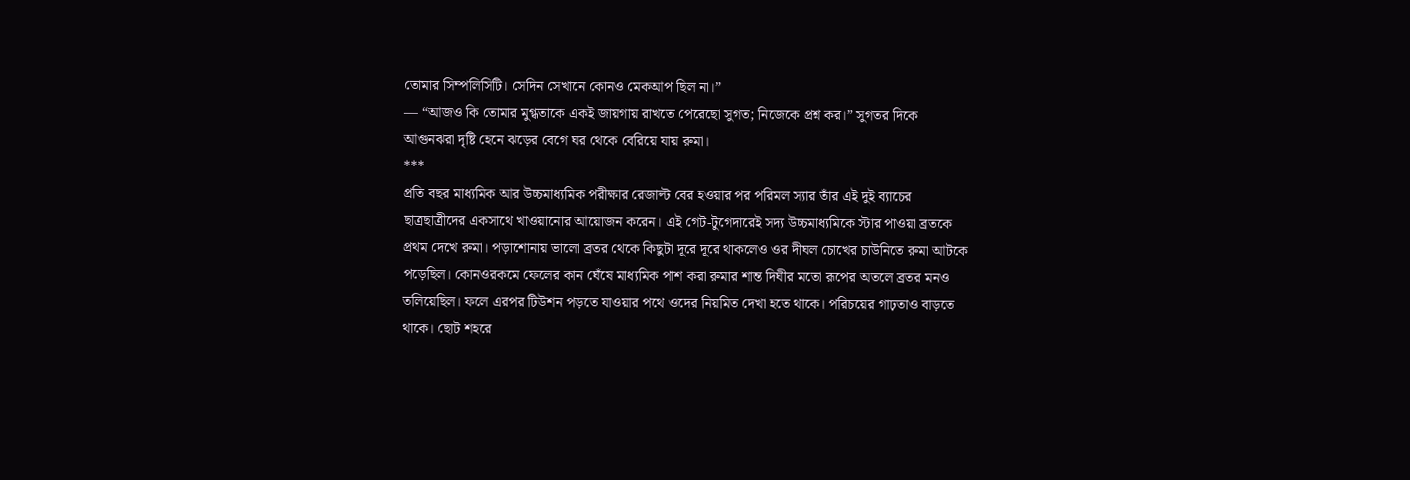তোমার সিম্পলিসিটি। সেদিন সেখানে কোনও মেকআপ ছিল না।”
— “আজও কি তোমার মুগ্ধতাকে একই জায়গায় রাখতে পেরেছো সুগত; নিজেকে প্রশ্ন কর।” সুগতর দিকে আগুনঝরা দৃষ্টি হেনে ঝড়ের বেগে ঘর থেকে বেরিয়ে যায় রুমা।
***
প্রতি বছর মাধ্যমিক আর উচ্চমাধ্যমিক পরীক্ষার রেজাল্ট বের হওয়ার পর পরিমল স্যার তাঁর এই দুই ব্যাচের ছাত্রছাত্রীদের একসাথে খাওয়ানোর আয়োজন করেন। এই গেট-টুগেদারেই সদ্য উচ্চমাধ্যমিকে স্টার পাওয়া ব্রতকে প্রথম দেখে রুমা। পড়াশোনায় ভালো ব্রতর থেকে কিছুটা দূরে দূরে থাকলেও ওর দীঘল চোখের চাউনিতে রুমা আটকে পড়েছিল। কোনওরকমে ফেলের কান ঘেঁষে মাধ্যমিক পাশ করা রুমার শান্ত দিঘীর মতো রূপের অতলে ব্রতর মনও তলিয়েছিল। ফলে এরপর টিউশন পড়তে যাওয়ার পথে ওদের নিয়মিত দেখা হতে থাকে। পরিচয়ের গাঢ়তাও বাড়তে থাকে। ছোট শহরে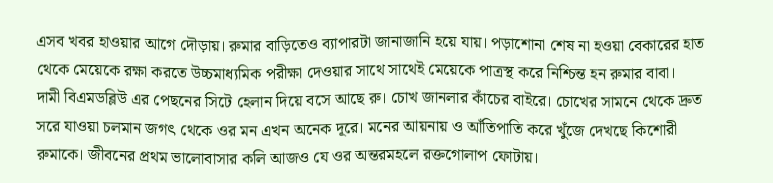এসব খবর হাওয়ার আগে দৌড়ায়। রুমার বাড়িতেও ব্যাপারটা জানাজানি হয়ে যায়। পড়াশোনা শেষ না হওয়া বেকারের হাত থেকে মেয়েকে রক্ষা করতে উচ্চমাধ্যমিক পরীক্ষা দেওয়ার সাথে সাথেই মেয়েকে পাত্রস্থ করে নিশ্চিন্ত হন রুমার বাবা।
দামী বিএমডব্লিউ এর পেছনের সিটে হেলান দিয়ে বসে আছে রু। চোখ জানলার কাঁচের বাইরে। চোখের সামনে থেকে দ্রুত সরে যাওয়া চলমান জগৎ থেকে ওর মন এখন অনেক দূরে। মনের আয়নায় ও আঁতিপাতি করে খুঁজে দেখছে কিশোরী রুমাকে। জীবনের প্রথম ভালোবাসার কলি আজও যে ওর অন্তরমহলে রক্তগোলাপ ফোটায়।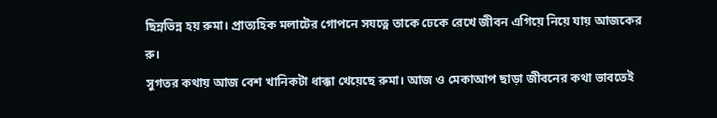ছিন্নভিন্ন হয় রুমা। প্রাত্যহিক মলাটের গোপনে সযত্নে তাকে ঢেকে রেখে জীবন এগিয়ে নিয়ে যায় আজকের রু।
সুগতর কথায় আজ বেশ খানিকটা ধাক্কা খেয়েছে রুমা। আজ ও মেকাআপ ছাড়া জীবনের কথা ভাবতেই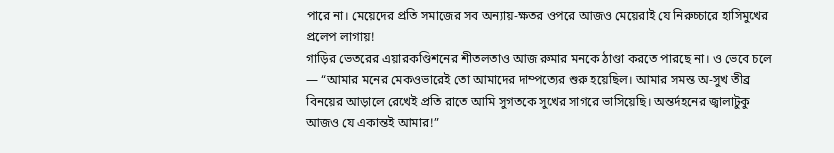পারে না। মেয়েদের প্রতি সমাজের সব অন্যায়-ক্ষতর ওপরে আজও মেয়েরাই যে নিরুচ্চারে হাসিমুখের প্রলেপ লাগায়!
গাড়ির ভেতরের এয়ারকণ্ডিশনের শীতলতাও আজ রুমার মনকে ঠাণ্ডা করতে পারছে না। ও ভেবে চলে — “আমার মনের মেকওভারেই তো আমাদের দাম্পত্যের শুরু হয়েছিল। আমার সমস্ত অ-সুখ তীব্র বিনয়ের আড়ালে রেখেই প্রতি রাতে আমি সুগতকে সুখের সাগরে ভাসিয়েছি। অন্তর্দহনের জ্বালাটুকু আজও যে একান্তই আমার!”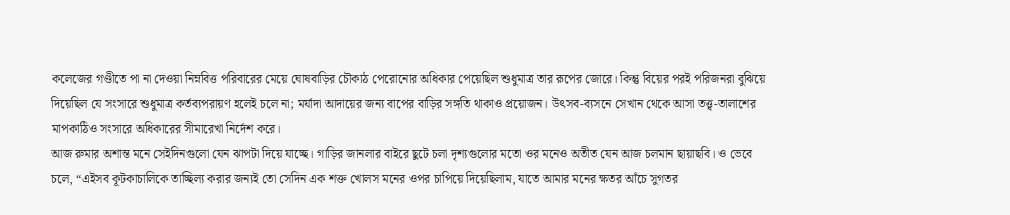কলেজের গণ্ডীতে পা না দেওয়া নিম্নবিত্ত পরিবারের মেয়ে ঘোষবাড়ির চৌকাঠ পেরোনোর অধিকার পেয়েছিল শুধুমাত্র তার রূপের জোরে। কিন্তু বিয়ের পরই পরিজনরা বুঝিয়ে দিয়েছিল যে সংসারে শুধুমাত্র কর্তব্যপরায়ণ হলেই চলে না; মর্যাদা আদায়ের জন্য বাপের বাড়ির সঙ্গতি থাকাও প্রয়োজন। উৎসব-ব্যসনে সেখান থেকে আসা তত্ত্ব-তালাশের মাপকাঠিও সংসারে অধিকারের সীমারেখা নির্দেশ করে।
আজ রুমার অশান্ত মনে সেইদিনগুলো যেন ঝাপটা দিয়ে যাচ্ছে। গাড়ির জানলার বাইরে ছুটে চলা দৃশ্যগুলোর মতো ওর মনেও অতীত যেন আজ চলমান ছায়াছবি। ও ভেবে চলে, “এইসব কূটকাচালিকে তাচ্ছিল্য করার জন্যই তো সেদিন এক শক্ত খোলস মনের ওপর চাপিয়ে দিয়েছিলাম, যাতে আমার মনের ক্ষতর আঁচে সুগতর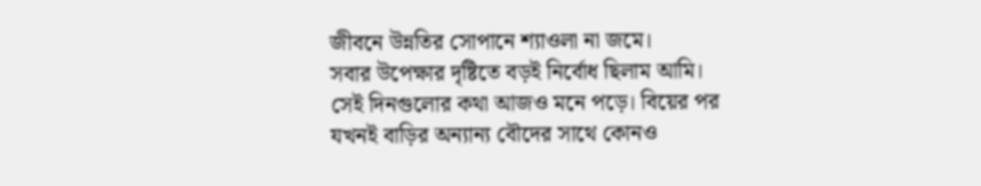জীবনে উন্নতির সোপানে শ্যাওলা না জমে।
সবার উপেক্ষার দৃষ্টিতে বড়ই নির্বোধ ছিলাম আমি।
সেই দিনগুলোর কথা আজও মনে পড়ে। বিয়ের পর যখনই বাড়ির অন্যান্য বৌদের সাথে কোনও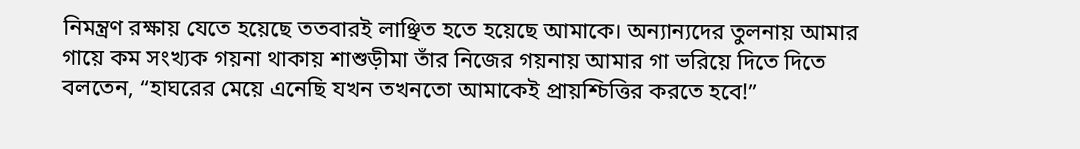নিমন্ত্রণ রক্ষায় যেতে হয়েছে ততবারই লাঞ্ছিত হতে হয়েছে আমাকে। অন্যান্যদের তুলনায় আমার গায়ে কম সংখ্যক গয়না থাকায় শাশুড়ীমা তাঁর নিজের গয়নায় আমার গা ভরিয়ে দিতে দিতে বলতেন, “হাঘরের মেয়ে এনেছি যখন তখনতো আমাকেই প্রায়শ্চিত্তির করতে হবে!”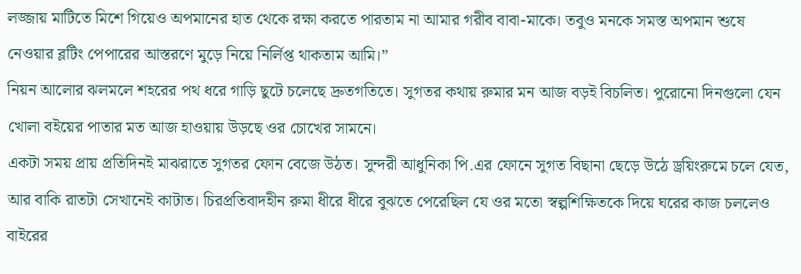লজ্জায় মাটিতে মিশে গিয়েও অপমানের হাত থেকে রক্ষা করতে পারতাম না আমার গরীব বাবা-মাকে। তবুও মনকে সমস্ত অপমান শুষে নেওয়ার ব্লটিং পেপারের আস্তরণে মুড়ে নিয়ে নির্লিপ্ত থাকতাম আমি।”
নিয়ন আলোর ঝলমলে শহরের পথ ধরে গাড়ি ছুটে চলেছে দ্রুতগতিতে। সুগতর কথায় রুমার মন আজ বড়ই বিচলিত। পুরোনো দিনগুলো যেন খোলা বইয়ের পাতার মত আজ হাওয়ায় উড়ছে ওর চোখের সামনে।
একটা সময় প্রায় প্রতিদিনই মাঝরাতে সুগতর ফোন বেজে উঠত। সুন্দরী আধুনিকা পি.এর ফোনে সুগত বিছানা ছেড়ে উঠে ড্রয়িংরুমে চলে যেত, আর বাকি রাতটা সেখানেই কাটাত। চিরপ্রতিবাদহীন রুমা ধীরে ধীরে বুঝতে পেরেছিল যে ওর মতো স্বল্পশিক্ষিতকে দিয়ে ঘরের কাজ চললেও বাইরের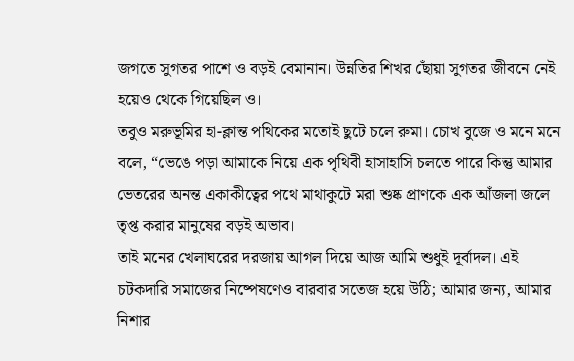জগতে সুগতর পাশে ও বড়ই বেমানান। উন্নতির শিখর ছোঁয়া সুগতর জীবনে নেই হয়েও থেকে গিয়েছিল ও।
তবুও মরুভূমির হা-ক্লান্ত পথিকের মতোই ছুটে চলে রুমা। চোখ বুজে ও মনে মনে বলে, “ভেঙে পড়া আমাকে নিয়ে এক পৃথিবী হাসাহাসি চলতে পারে কিন্তু আমার ভেতরের অনন্ত একাকীত্বের পথে মাথাকুটে মরা শুষ্ক প্রাণকে এক আঁজলা জলে তৃপ্ত করার মানুষের বড়ই অভাব।
তাই মনের খেলাঘরের দরজায় আগল দিয়ে আজ আমি শুধুই দূর্বাদল। এই চটকদারি সমাজের নিষ্পেষণেও বারবার সতেজ হয়ে উঠি; আমার জন্য, আমার নিশার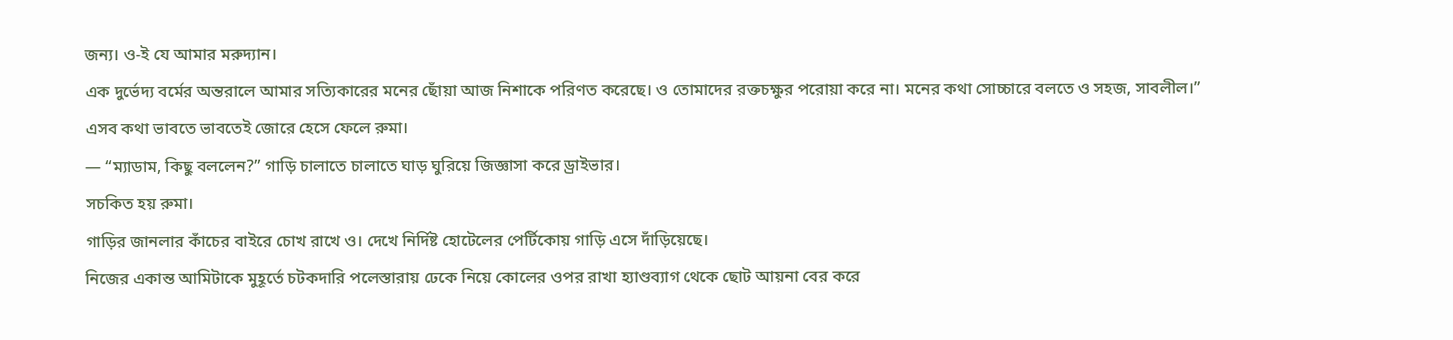জন্য। ও-ই যে আমার মরুদ্যান।
এক দুর্ভেদ্য বর্মের অন্তরালে আমার সত্যিকারের মনের ছোঁয়া আজ নিশাকে পরিণত করেছে। ও তোমাদের রক্তচক্ষুর পরোয়া করে না। মনের কথা সোচ্চারে বলতে ও সহজ, সাবলীল।”
এসব কথা ভাবতে ভাবতেই জোরে হেসে ফেলে রুমা।
— “ম্যাডাম, কিছু বললেন?” গাড়ি চালাতে চালাতে ঘাড় ঘুরিয়ে জিজ্ঞাসা করে ড্রাইভার।
সচকিত হয় রুমা।
গাড়ির জানলার কাঁচের বাইরে চোখ রাখে ও। দেখে নির্দিষ্ট হোটেলের পের্টিকোয় গাড়ি এসে দাঁড়িয়েছে।
নিজের একান্ত আমিটাকে মুহূর্তে চটকদারি পলেস্তারায় ঢেকে নিয়ে কোলের ওপর রাখা হ্যাণ্ডব্যাগ থেকে ছোট আয়না বের করে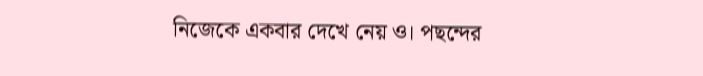নিজেকে একবার দেখে নেয় ও। পছন্দের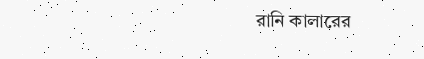রানি কালারের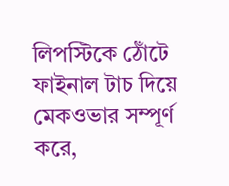লিপস্টিকে ঠোঁটে ফাইনাল টাচ দিয়ে মেকওভার সম্পূর্ণ করে,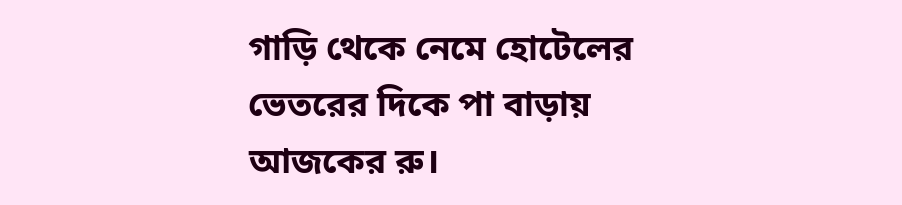গাড়ি থেকে নেমে হোটেলের ভেতরের দিকে পা বাড়ায় আজকের রু।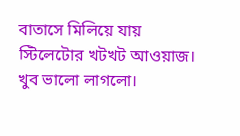বাতাসে মিলিয়ে যায় স্টিলেটোর খটখট আওয়াজ।
খুব ভালো লাগলো।